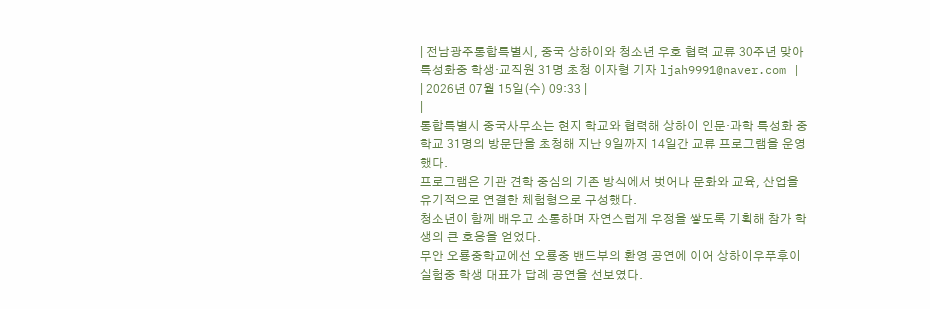| 전남광주통합특별시, 중국 상하이와 청소년 우호 협력 교류 30주년 맞아 특성화중 학생·교직원 31명 초청 이자형 기자 ljah9991@naver.com |
| 2026년 07월 15일(수) 09:33 |
|
통합특별시 중국사무소는 현지 학교와 협력해 상하이 인문·과학 특성화 중학교 31명의 방문단을 초청해 지난 9일까지 14일간 교류 프로그램을 운영했다.
프로그램은 기관 견학 중심의 기존 방식에서 벗어나 문화와 교육, 산업을 유기적으로 연결한 체험형으로 구성했다.
청소년이 함께 배우고 소통하며 자연스럽게 우정을 쌓도록 기획해 참가 학생의 큰 호응을 얻었다.
무안 오룡중학교에선 오룡중 밴드부의 환영 공연에 이어 상하이우푸후이실험중 학생 대표가 답례 공연을 선보였다.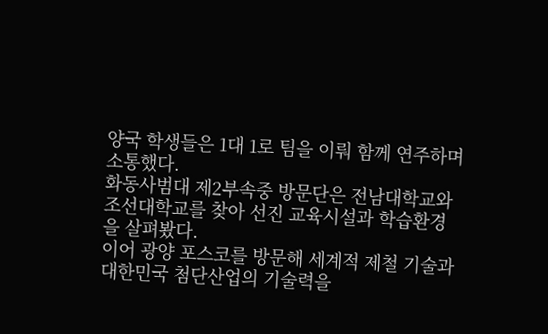양국 학생들은 1대 1로 팀을 이뤄 함께 연주하며 소통했다.
화동사범대 제2부속중 방문단은 전남대학교와 조선대학교를 찾아 선진 교육시설과 학습환경을 살펴봤다.
이어 광양 포스코를 방문해 세계적 제철 기술과 대한민국 첨단산업의 기술력을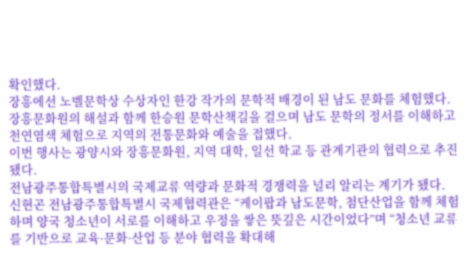확인했다.
장흥에선 노벨문학상 수상자인 한강 작가의 문학적 배경이 된 남도 문화를 체험했다.
장흥문화원의 해설과 함께 한승원 문학산책길을 걸으며 남도 문학의 정서를 이해하고 천연염색 체험으로 지역의 전통문화와 예술을 접했다.
이번 행사는 광양시와 장흥문화원, 지역 대학, 일선 학교 등 관계기관의 협력으로 추진됐다.
전남광주통합특별시의 국제교류 역량과 문화적 경쟁력을 널리 알리는 계기가 됐다.
신현곤 전남광주통합특별시 국제협력관은 “케이팝과 남도문학, 첨단산업을 함께 체험하며 양국 청소년이 서로를 이해하고 우정을 쌓은 뜻깊은 시간이었다”며 “청소년 교류를 기반으로 교육·문화·산업 등 분야 협력을 확대해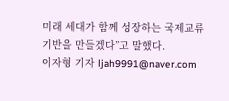미래 세대가 함께 성장하는 국제교류 기반을 만들겠다”고 말했다.
이자형 기자 ljah9991@naver.com